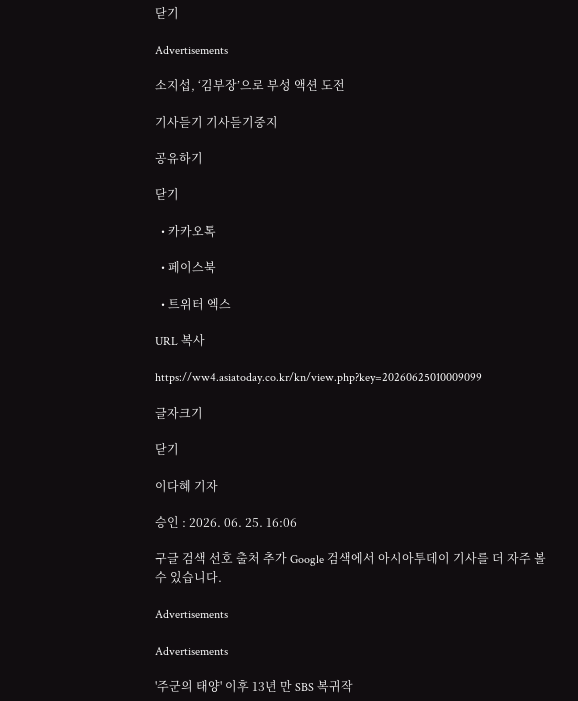닫기

Advertisements

소지섭, ‘김부장’으로 부성 액션 도전

기사듣기 기사듣기중지

공유하기

닫기

  • 카카오톡

  • 페이스북

  • 트위터 엑스

URL 복사

https://ww4.asiatoday.co.kr/kn/view.php?key=20260625010009099

글자크기

닫기

이다혜 기자

승인 : 2026. 06. 25. 16:06

구글 검색 선호 출처 추가 Google 검색에서 아시아투데이 기사를 더 자주 볼 수 있습니다.

Advertisements

Advertisements

'주군의 태양' 이후 13년 만 SBS 복귀작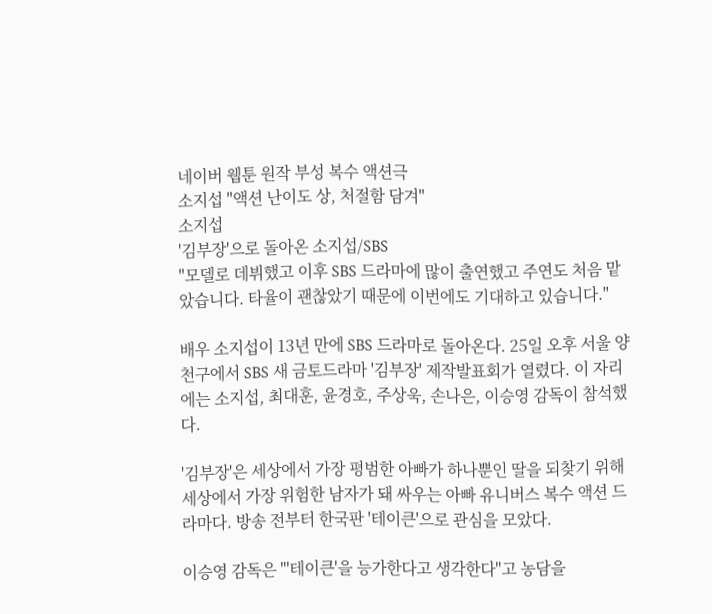네이버 웹툰 원작 부성 복수 액션극
소지섭 "액션 난이도 상, 처절함 담겨"
소지섭
'김부장'으로 돌아온 소지섭/SBS
"모델로 데뷔했고 이후 SBS 드라마에 많이 출연했고 주연도 처음 맡았습니다. 타율이 괜찮았기 때문에 이번에도 기대하고 있습니다."

배우 소지섭이 13년 만에 SBS 드라마로 돌아온다. 25일 오후 서울 양천구에서 SBS 새 금토드라마 '김부장' 제작발표회가 열렸다. 이 자리에는 소지섭, 최대훈, 윤경호, 주상욱, 손나은, 이승영 감독이 참석했다.

'김부장'은 세상에서 가장 평범한 아빠가 하나뿐인 딸을 되찾기 위해 세상에서 가장 위험한 남자가 돼 싸우는 아빠 유니버스 복수 액션 드라마다. 방송 전부터 한국판 '테이큰'으로 관심을 모았다.

이승영 감독은 "'테이큰'을 능가한다고 생각한다"고 농담을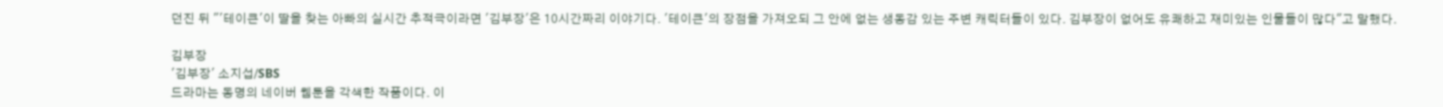던진 뒤 "'테이큰'이 딸을 찾는 아빠의 실시간 추적극이라면 '김부장'은 10시간짜리 이야기다. '테이큰'의 장점을 가져오되 그 안에 없는 생동감 있는 주변 캐릭터들이 있다. 김부장이 없어도 유쾌하고 재미있는 인물들이 많다"고 말했다.

김부장
'김부장' 소지섭/SBS
드라마는 동명의 네이버 웹툰을 각색한 작품이다. 이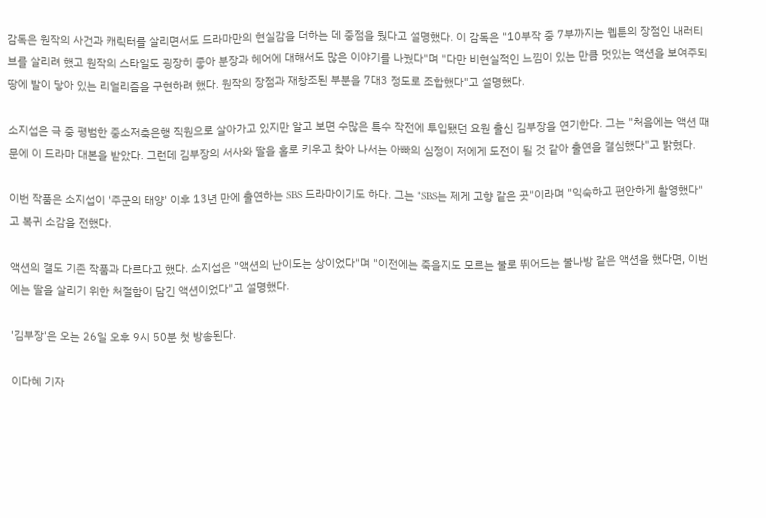감독은 원작의 사건과 캐릭터를 살리면서도 드라마만의 현실감을 더하는 데 중점을 뒀다고 설명했다. 이 감독은 "10부작 중 7부까지는 웹툰의 장점인 내러티브를 살리려 했고 원작의 스타일도 굉장히 좋아 분장과 헤어에 대해서도 많은 이야기를 나눴다"며 "다만 비현실적인 느낌이 있는 만큼 멋있는 액션을 보여주되 땅에 발이 닿아 있는 리얼리즘을 구현하려 했다. 원작의 장점과 재창조된 부분을 7대3 정도로 조합했다"고 설명했다.

소지섭은 극 중 평범한 중소저축은행 직원으로 살아가고 있지만 알고 보면 수많은 특수 작전에 투입됐던 요원 출신 김부장을 연기한다. 그는 "처음에는 액션 때문에 이 드라마 대본을 받았다. 그런데 김부장의 서사와 딸을 홀로 키우고 찾아 나서는 아빠의 심정이 저에게 도전이 될 것 같아 출연을 결심했다"고 밝혔다.

이번 작품은 소지섭이 '주군의 태양' 이후 13년 만에 출연하는 SBS 드라마이기도 하다. 그는 "SBS는 제게 고향 같은 곳"이라며 "익숙하고 편안하게 촬영했다"고 복귀 소감을 전했다.

액션의 결도 기존 작품과 다르다고 했다. 소지섭은 "액션의 난이도는 상이었다"며 "이전에는 죽을지도 모르는 불로 뛰어드는 불나방 같은 액션을 했다면, 이번에는 딸을 살리기 위한 처절함이 담긴 액션이었다"고 설명했다.

'김부장'은 오는 26일 오후 9시 50분 첫 방송된다.

이다혜 기자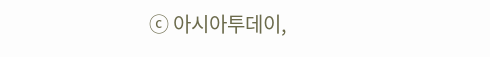ⓒ 아시아투데이,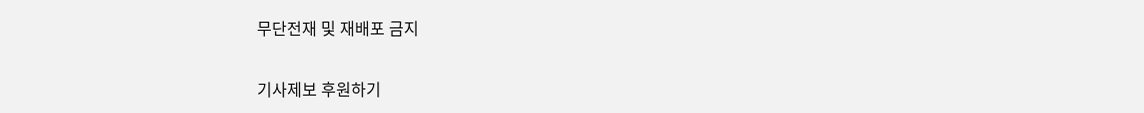무단전재 및 재배포 금지

기사제보 후원하기